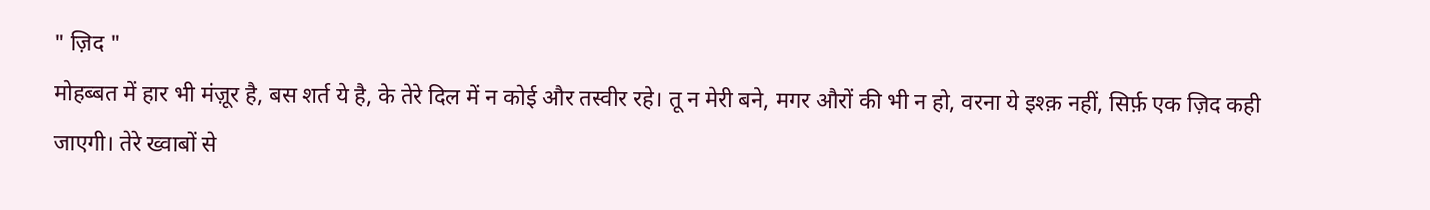" ज़िद "
मोहब्बत में हार भी मंज़ूर है, बस शर्त ये है, के तेरे दिल में न कोई और तस्वीर रहे। तू न मेरी बने, मगर औरों की भी न हो, वरना ये इश्क़ नहीं, सिर्फ़ एक ज़िद कही जाएगी। तेरे ख्वाबों से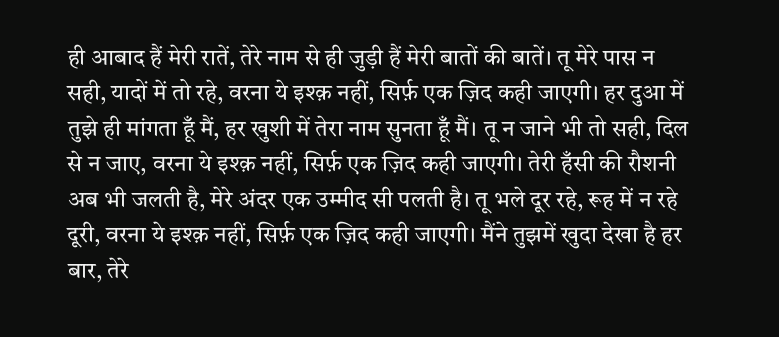ही आबाद हैं मेरी रातें, तेरे नाम से ही जुड़ी हैं मेरी बातों की बातें। तू मेरे पास न सही, यादों में तो रहे, वरना ये इश्क़ नहीं, सिर्फ़ एक ज़िद कही जाएगी। हर दुआ में तुझे ही मांगता हूँ मैं, हर खुशी में तेरा नाम सुनता हूँ मैं। तू न जाने भी तो सही, दिल से न जाए, वरना ये इश्क़ नहीं, सिर्फ़ एक ज़िद कही जाएगी। तेरी हँसी की रौशनी अब भी जलती है, मेरे अंदर एक उम्मीद सी पलती है। तू भले दूर रहे, रूह में न रहे दूरी, वरना ये इश्क़ नहीं, सिर्फ़ एक ज़िद कही जाएगी। मैंने तुझमें खुदा देखा है हर बार, तेरे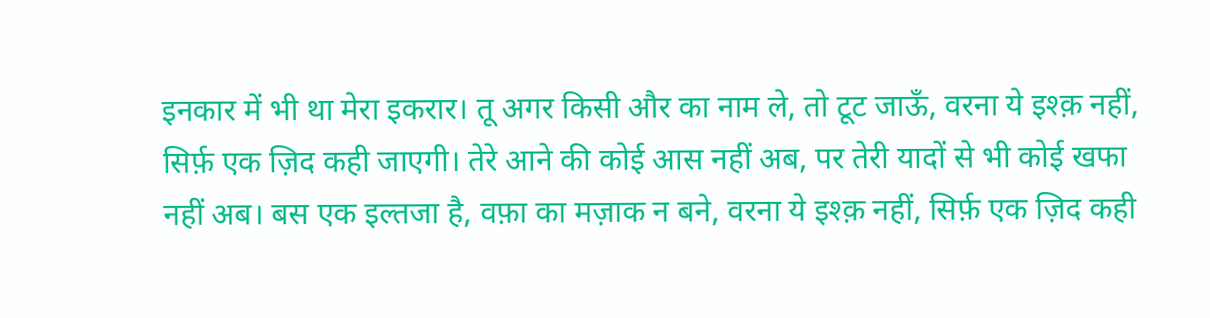इनकार में भी था मेरा इकरार। तू अगर किसी और का नाम ले, तो टूट जाऊँ, वरना ये इश्क़ नहीं, सिर्फ़ एक ज़िद कही जाएगी। तेरे आने की कोई आस नहीं अब, पर तेरी यादों से भी कोई खफा नहीं अब। बस एक इल्तजा है, वफ़ा का मज़ाक न बने, वरना ये इश्क़ नहीं, सिर्फ़ एक ज़िद कही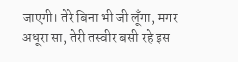जाएगी। तेरे बिना भी जी लूँगा, मगर अधूरा सा, तेरी तस्वीर बसी रहे इस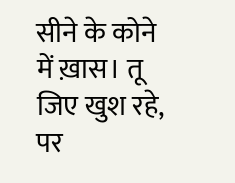सीने के कोने में ख़ास। तू जिए खुश रहे, पर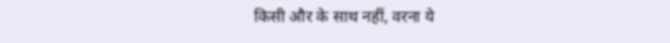किसी और के साथ नहीं, वरना ये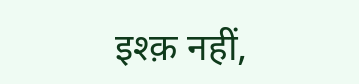इश्क़ नहीं,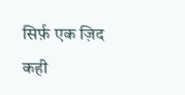सिर्फ़ एक ज़िद कही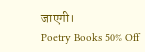जाएगी।
Poetry Books 50% Off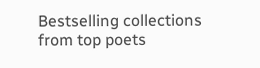Bestselling collections from top poets